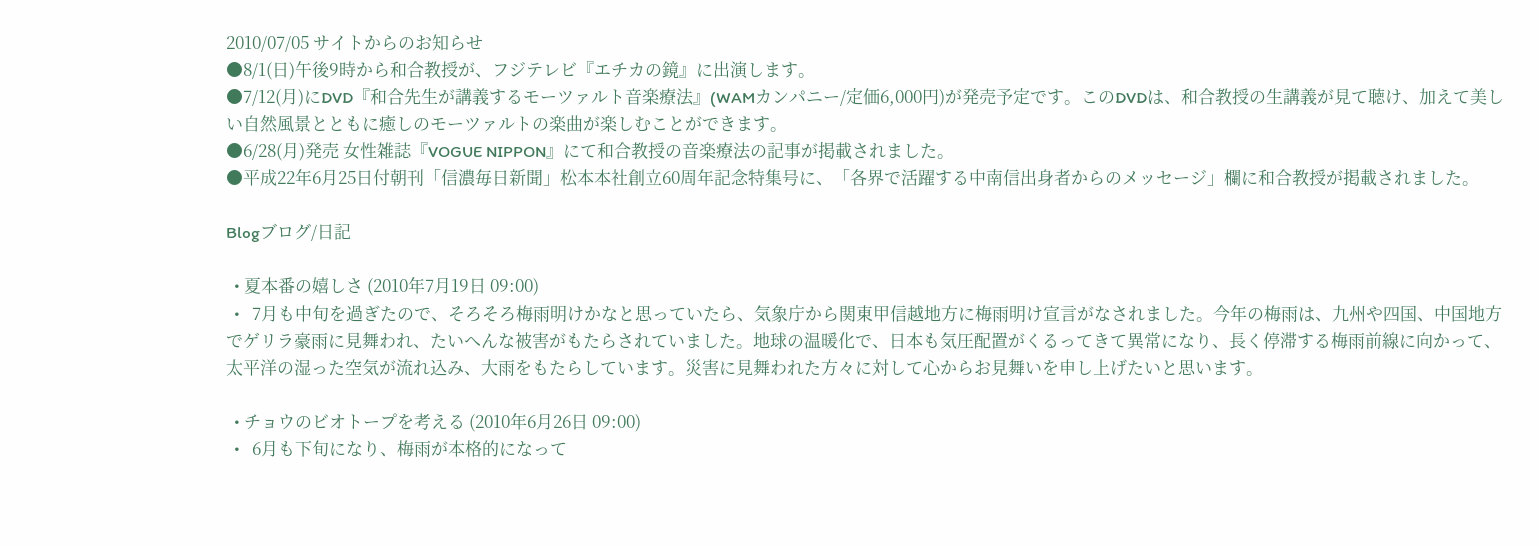2010/07/05 サイトからのお知らせ
●8/1(日)午後9時から和合教授が、フジテレビ『エチカの鏡』に出演します。
●7/12(月)にDVD『和合先生が講義するモーツァルト音楽療法』(WAMカンパニー/定価6,000円)が発売予定です。このDVDは、和合教授の生講義が見て聴け、加えて美しい自然風景とともに癒しのモーツァルトの楽曲が楽しむことができます。
●6/28(月)発売 女性雑誌『VOGUE NIPPON』にて和合教授の音楽療法の記事が掲載されました。
●平成22年6月25日付朝刊「信濃毎日新聞」松本本社創立60周年記念特集号に、「各界で活躍する中南信出身者からのメッセージ」欄に和合教授が掲載されました。

Blogブログ/日記

  • 夏本番の嬉しさ (2010年7月19日 09:00)
  •   7月も中旬を過ぎたので、そろそろ梅雨明けかなと思っていたら、気象庁から関東甲信越地方に梅雨明け宣言がなされました。今年の梅雨は、九州や四国、中国地方でゲリラ豪雨に見舞われ、たいへんな被害がもたらされていました。地球の温暖化で、日本も気圧配置がくるってきて異常になり、長く停滞する梅雨前線に向かって、太平洋の湿った空気が流れ込み、大雨をもたらしています。災害に見舞われた方々に対して心からお見舞いを申し上げたいと思います。

  • チョウのビオトープを考える (2010年6月26日 09:00)
  •   6月も下旬になり、梅雨が本格的になって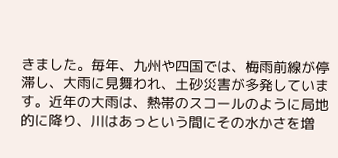きました。毎年、九州や四国では、梅雨前線が停滞し、大雨に見舞われ、土砂災害が多発しています。近年の大雨は、熱帯のスコールのように局地的に降り、川はあっという間にその水かさを増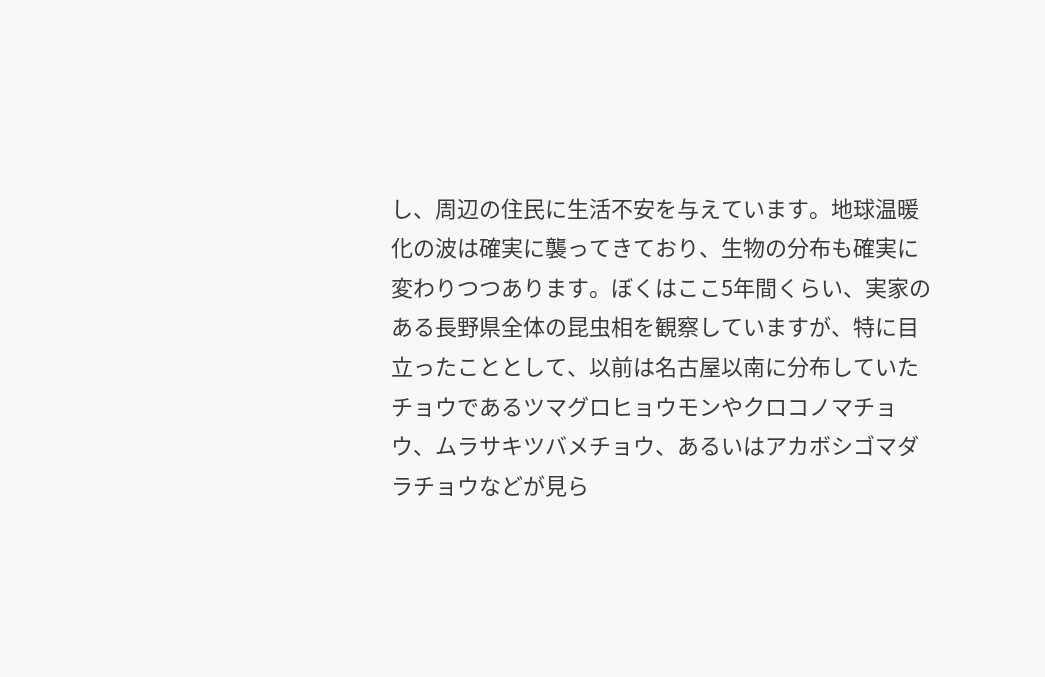し、周辺の住民に生活不安を与えています。地球温暖化の波は確実に襲ってきており、生物の分布も確実に変わりつつあります。ぼくはここ5年間くらい、実家のある長野県全体の昆虫相を観察していますが、特に目立ったこととして、以前は名古屋以南に分布していたチョウであるツマグロヒョウモンやクロコノマチョウ、ムラサキツバメチョウ、あるいはアカボシゴマダラチョウなどが見ら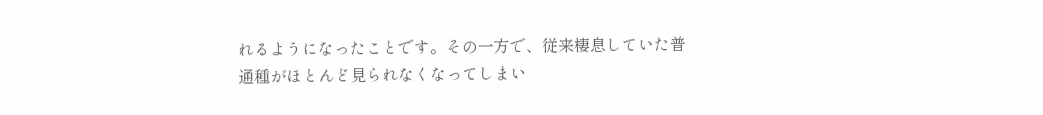れるようになったことです。その一方で、従来棲息していた普通種がほとんど見られなくなってしまい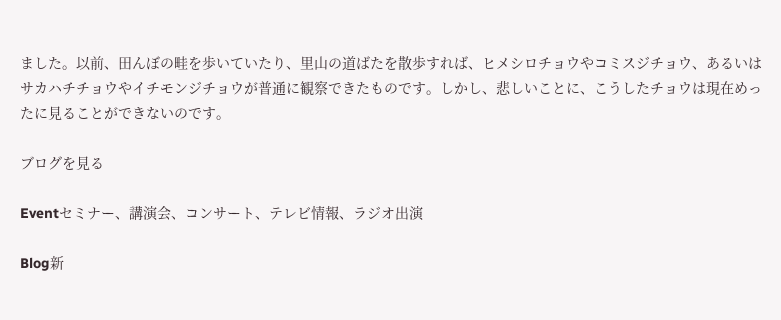ました。以前、田んぼの畦を歩いていたり、里山の道ばたを散歩すれば、ヒメシロチョウやコミスジチョウ、あるいはサカハチチョウやイチモンジチョウが普通に観察できたものです。しかし、悲しいことに、こうしたチョウは現在めったに見ることができないのです。

ブログを見る

Eventセミナー、講演会、コンサート、テレビ情報、ラジオ出演

Blog新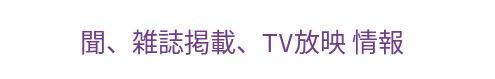聞、雑誌掲載、TV放映 情報